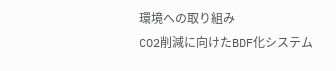環境への取り組み
CO2削減に向けたBDF化システム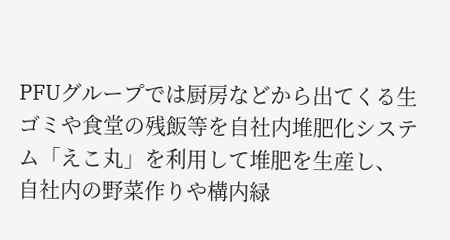PFUグループでは厨房などから出てくる生ゴミや食堂の残飯等を自社内堆肥化システム「えこ丸」を利用して堆肥を生産し、
自社内の野菜作りや構内緑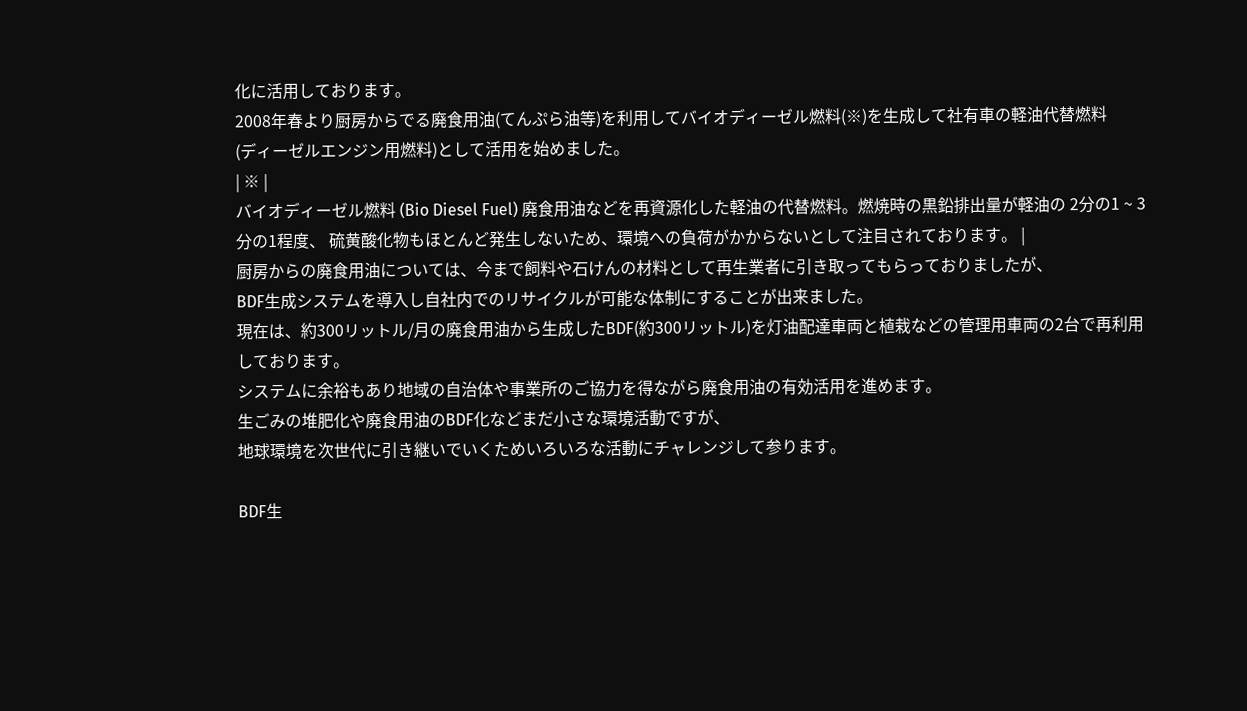化に活用しております。
2008年春より厨房からでる廃食用油(てんぷら油等)を利用してバイオディーゼル燃料(※)を生成して社有車の軽油代替燃料
(ディーゼルエンジン用燃料)として活用を始めました。
| ※ |
バイオディーゼル燃料 (Bio Diesel Fuel) 廃食用油などを再資源化した軽油の代替燃料。燃焼時の黒鉛排出量が軽油の 2分の1 ~ 3分の1程度、 硫黄酸化物もほとんど発生しないため、環境への負荷がかからないとして注目されております。 |
厨房からの廃食用油については、今まで飼料や石けんの材料として再生業者に引き取ってもらっておりましたが、
BDF生成システムを導入し自社内でのリサイクルが可能な体制にすることが出来ました。
現在は、約300リットル/月の廃食用油から生成したBDF(約300リットル)を灯油配達車両と植栽などの管理用車両の2台で再利用しております。
システムに余裕もあり地域の自治体や事業所のご協力を得ながら廃食用油の有効活用を進めます。
生ごみの堆肥化や廃食用油のBDF化などまだ小さな環境活動ですが、
地球環境を次世代に引き継いでいくためいろいろな活動にチャレンジして参ります。

BDF生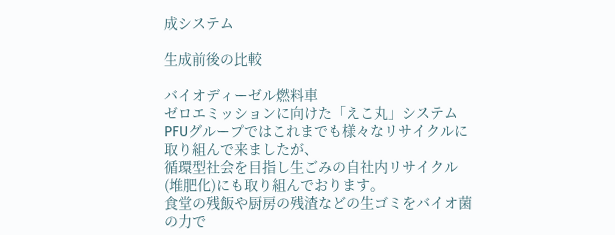成システム

生成前後の比較

バイオディーゼル燃料車
ゼロエミッションに向けた「えこ丸」システム
PFUグループではこれまでも様々なリサイクルに取り組んで来ましたが、
循環型社会を目指し生ごみの自社内リサイクル(堆肥化)にも取り組んでおります。
食堂の残飯や厨房の残渣などの生ゴミをバイオ菌の力で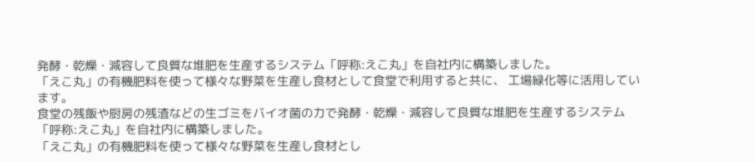発酵・乾燥・減容して良質な堆肥を生産するシステム「呼称:えこ丸」を自社内に構築しました。
「えこ丸」の有機肥料を使って様々な野菜を生産し食材として食堂で利用すると共に、 工場緑化等に活用しています。
食堂の残飯や厨房の残渣などの生ゴミをバイオ菌の力で発酵・乾燥・減容して良質な堆肥を生産するシステム「呼称:えこ丸」を自社内に構築しました。
「えこ丸」の有機肥料を使って様々な野菜を生産し食材とし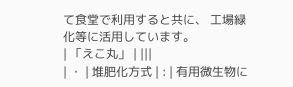て食堂で利用すると共に、 工場緑化等に活用しています。
| 「えこ丸」 | |||
| ・ | 堆肥化方式 | : | 有用微生物に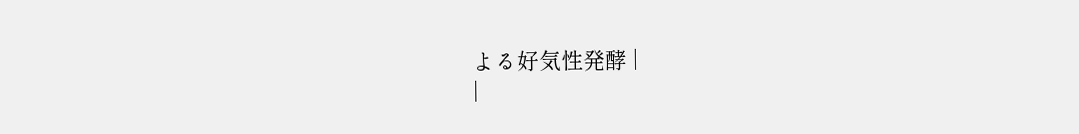よる好気性発酵 |
|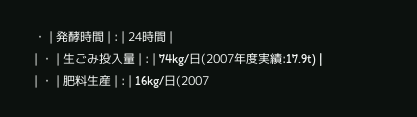・ | 発酵時間 | : | 24時間 |
| ・ | 生ごみ投入量 | : | 74kg/日(2007年度実績:17.9t) |
| ・ | 肥料生産 | : | 16kg/日(2007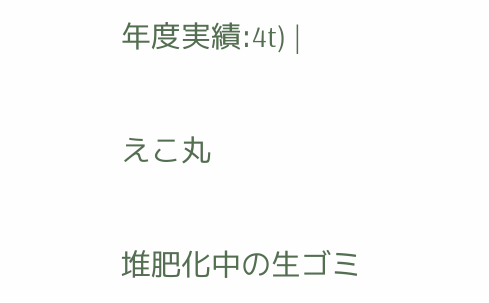年度実績:4t) |

えこ丸

堆肥化中の生ゴミ